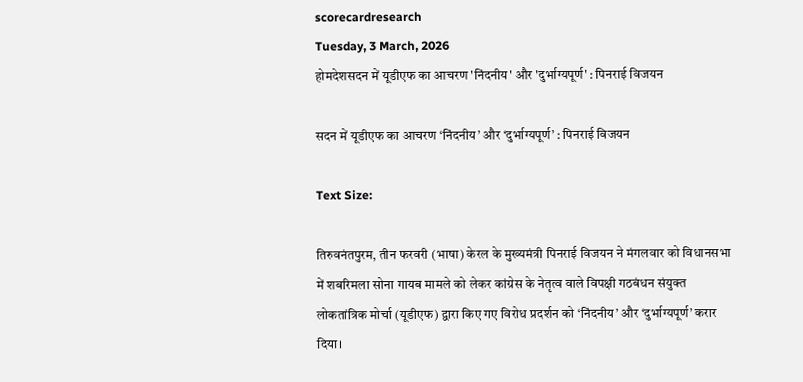scorecardresearch
Tuesday, 3 March, 2026
होमदेशसदन में यूडीएफ का आचरण 'निंदनीय' और 'दुर्भाग्यपूर्ण' : पिनराई विजयन

सदन में यूडीएफ का आचरण ‘निंदनीय’ और ‘दुर्भाग्यपूर्ण’ : पिनराई विजयन

Text Size:

तिरुवनंतपुरम, तीन फरवरी (भाषा) केरल के मुख्यमंत्री पिनराई विजयन ने मंगलवार को विधानसभा में शबरिमला सोना गायब मामले को लेकर कांग्रेस के नेतृत्व वाले विपक्षी गठबंधन संयुक्त लोकतांत्रिक मोर्चा (यूडीएफ) द्वारा किए गए विरोध प्रदर्शन को ‘निंदनीय’ और ‘दुर्भाग्यपूर्ण’ करार दिया।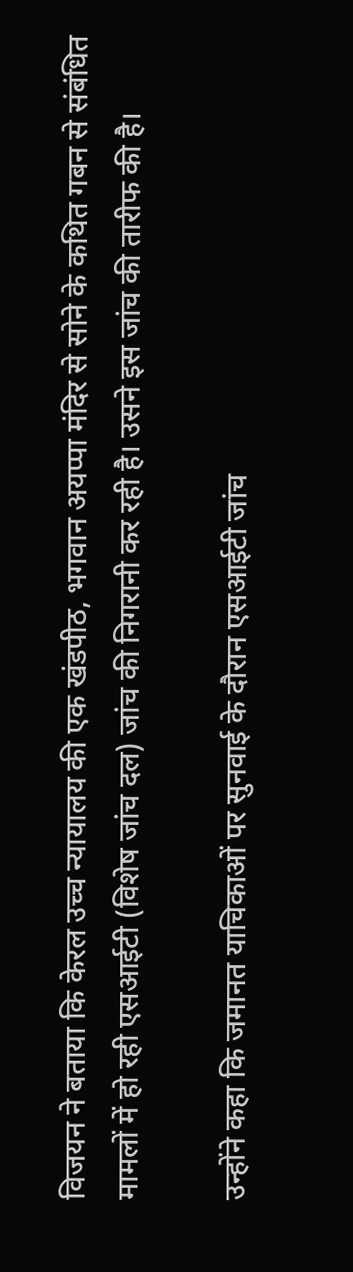विजयन ने बताया कि केरल उच्च न्यायालय की एक खंडपीठ, भगवान अयप्पा मंदिर से सोने के कथित गबन से संबंधित मामलों में हो रही एसआईटी (विशेष जांच दल) जांच की निगरानी कर रही है। उसने इस जांच की तारीफ की है।

उन्होंने कहा कि जमानत याचिकाओं पर सुनवाई के दौरान एसआईटी जांच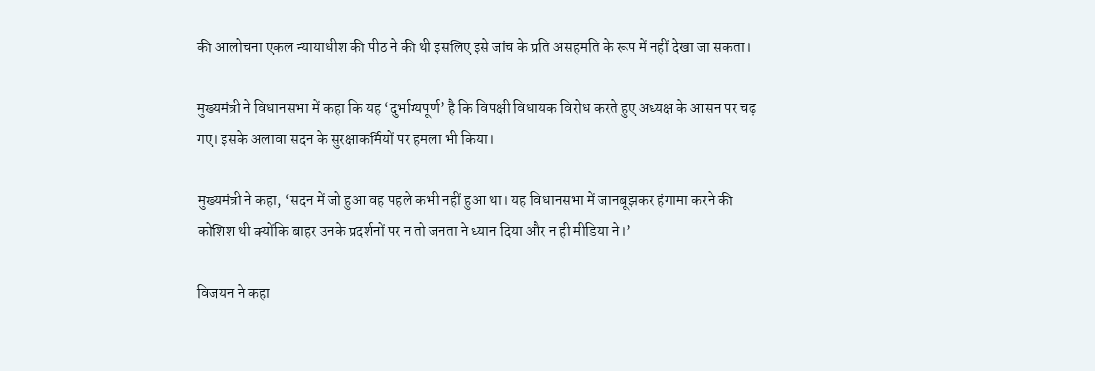की आलोचना एकल न्यायाधीश की पीठ ने की थी इसलिए इसे जांच के प्रति असहमति के रूप में नहीं देखा जा सकता।

मुख्यमंत्री ने विधानसभा में कहा कि यह ‘दुर्भाग्यपूर्ण’ है कि विपक्षी विधायक विरोध करते हुए अध्यक्ष के आसन पर चढ़ गए। इसके अलावा सदन के सुरक्षाकर्मियों पर हमला भी किया।

मुख्यमंत्री ने कहा, ‘सदन में जो हुआ वह पहले कभी नहीं हुआ था। यह विधानसभा में जानबूझकर हंगामा करने की कोशिश थी क्योंकि बाहर उनके प्रदर्शनों पर न तो जनता ने ध्यान दिया और न ही मीडिया ने।’

विजयन ने कहा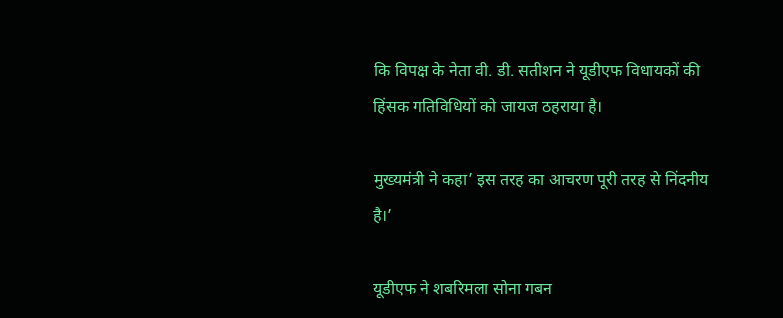कि विपक्ष के नेता वी. डी. सतीशन ने यूडीएफ विधायकों की हिंसक गतिविधियों को जायज ठहराया है।

मुख्यमंत्री ने कहा’ इस तरह का आचरण पूरी तरह से निंदनीय है।’

यूडीएफ ने शबरिमला सोना गबन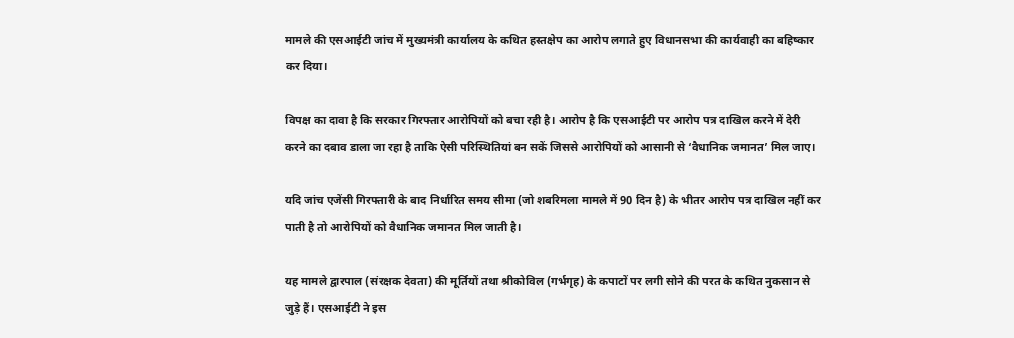मामले की एसआईटी जांच में मुख्यमंत्री कार्यालय के कथित हस्तक्षेप का आरोप लगाते हुए विधानसभा की कार्यवाही का बहिष्कार कर दिया।

विपक्ष का दावा है कि सरकार गिरफ्तार आरोपियों को बचा रही है। आरोप है कि एसआईटी पर आरोप पत्र दाखिल करने में देरी करने का दबाव डाला जा रहा है ताकि ऐसी परिस्थितियां बन सकें जिससे आरोपियों को आसानी से ‘वैधानिक जमानत’ मिल जाए।

यदि जांच एजेंसी गिरफ्तारी के बाद निर्धारित समय सीमा (जो शबरिमला मामले में 90 दिन है) के भीतर आरोप पत्र दाखिल नहीं कर पाती है तो आरोपियों को वैधानिक जमानत मिल जाती है।

यह मामले द्वारपाल (संरक्षक देवता) की मूर्तियों तथा श्रीकोविल (गर्भगृह) के कपाटों पर लगी सोने की परत के कथित नुकसान से जुड़े हैं। एसआईटी ने इस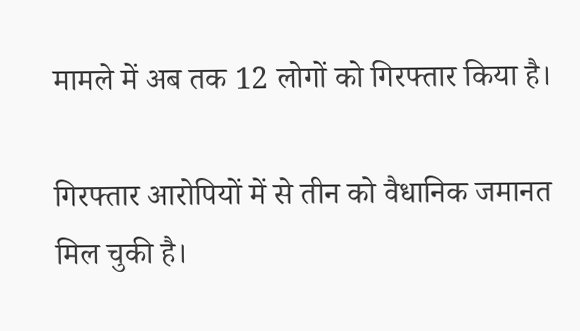मामले में अब तक 12 लोगों को गिरफ्तार किया है।

गिरफ्तार आरोपियों में से तीन को वैधानिक जमानत मिल चुकी है।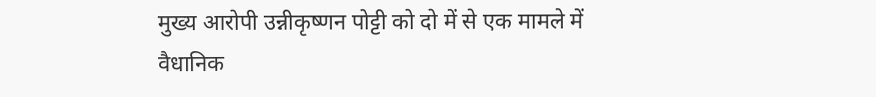मुख्य आरोपी उन्नीकृष्णन पोट्टी को दो में से एक मामले में वैधानिक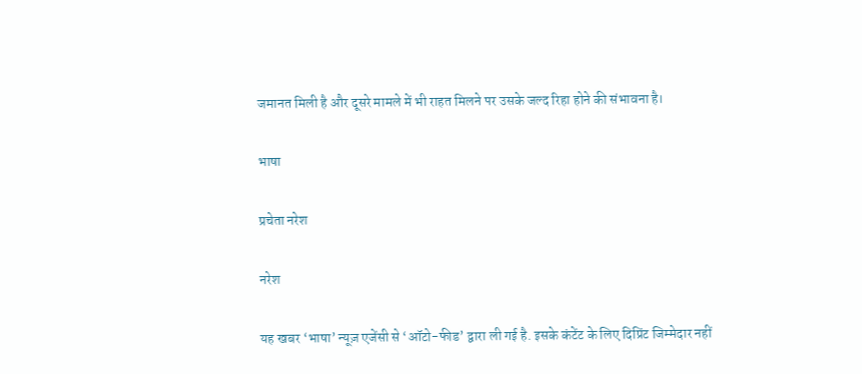जमानत मिली है और दूसरे मामले में भी राहत मिलने पर उसके जल्द रिहा होने की संभावना है।

भाषा

प्रचेता नरेश

नरेश

यह खबर ‘भाषा’ न्यूज़ एजेंसी से ‘ऑटो-फीड’ द्वारा ली गई है. इसके कंटेंट के लिए दिप्रिंट जिम्मेदार नहीं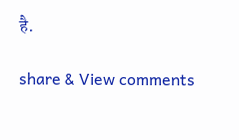है.

share & View comments